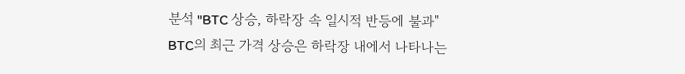분석 "BTC 상승, 하락장 속 일시적 반등에 불과"
BTC의 최근 가격 상승은 하락장 내에서 나타나는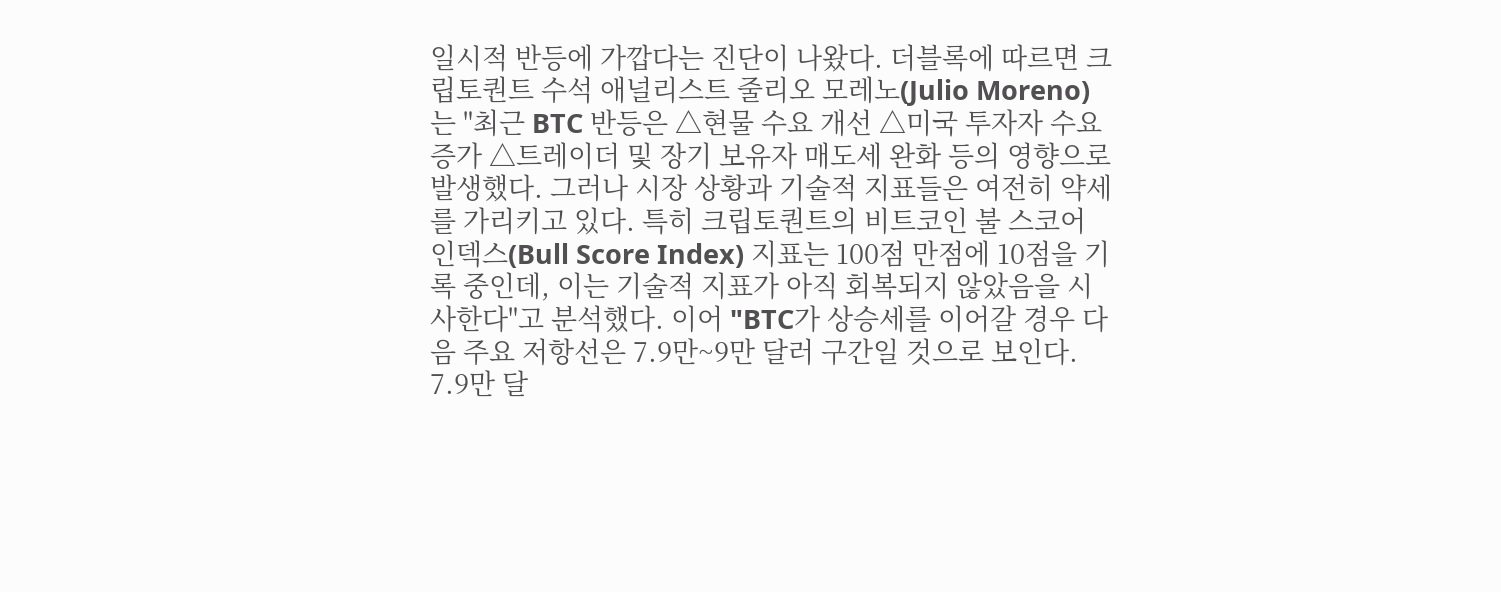일시적 반등에 가깝다는 진단이 나왔다. 더블록에 따르면 크립토퀀트 수석 애널리스트 줄리오 모레노(Julio Moreno)는 "최근 BTC 반등은 △현물 수요 개선 △미국 투자자 수요 증가 △트레이더 및 장기 보유자 매도세 완화 등의 영향으로 발생했다. 그러나 시장 상황과 기술적 지표들은 여전히 약세를 가리키고 있다. 특히 크립토퀀트의 비트코인 불 스코어 인덱스(Bull Score Index) 지표는 100점 만점에 10점을 기록 중인데, 이는 기술적 지표가 아직 회복되지 않았음을 시사한다"고 분석했다. 이어 "BTC가 상승세를 이어갈 경우 다음 주요 저항선은 7.9만~9만 달러 구간일 것으로 보인다. 7.9만 달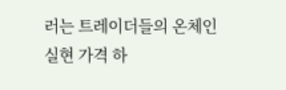러는 트레이더들의 온체인 실현 가격 하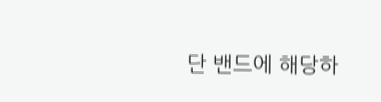단 밴드에 해당하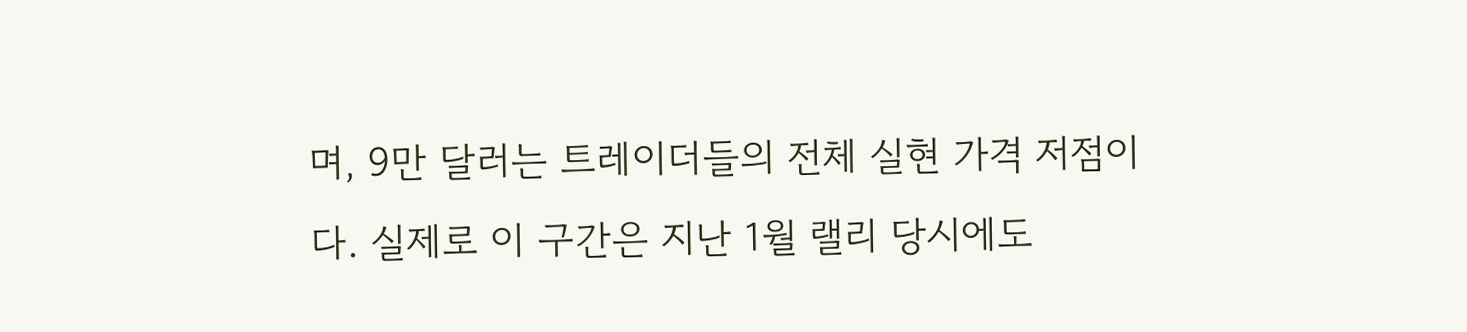며, 9만 달러는 트레이더들의 전체 실현 가격 저점이다. 실제로 이 구간은 지난 1월 랠리 당시에도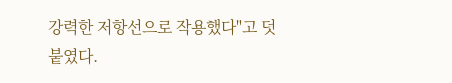강력한 저항선으로 작용했다"고 덧붙였다.